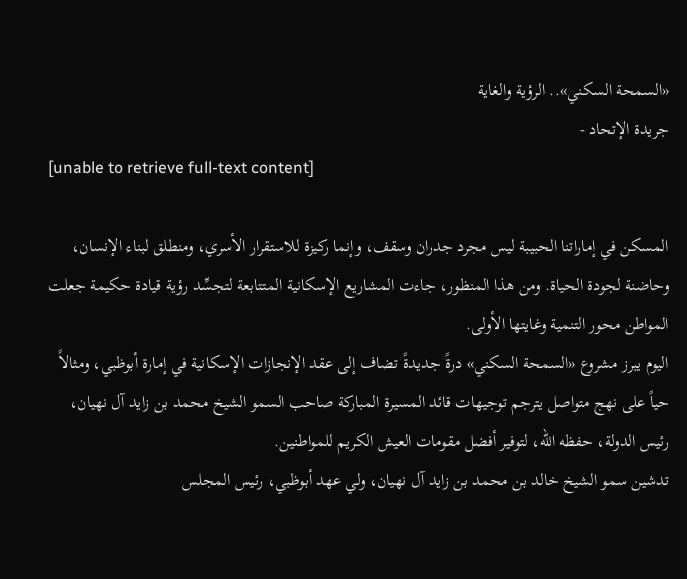«السمحة السكني».. الرؤية والغاية
جريدة الإتحاد -
[unable to retrieve full-text content]

المسكن في إماراتنا الحبيبة ليس مجرد جدران وسقف، وإنما ركيزة للاستقرار الأسري، ومنطلق لبناء الإنسان، وحاضنة لجودة الحياة. ومن هذا المنظور، جاءت المشاريع الإسكانية المتتابعة لتجسِّد رؤية قيادة حكيمة جعلت المواطن محور التنمية وغايتها الأولى.
اليوم يبرز مشروع «السمحة السكني» درةً جديدةً تضاف إلى عقد الإنجازات الإسكانية في إمارة أبوظبي، ومثالاً حياً على نهج متواصل يترجم توجيهات قائد المسيرة المباركة صاحب السمو الشيخ محمد بن زايد آل نهيان، رئيس الدولة، حفظه الله، لتوفير أفضل مقومات العيش الكريم للمواطنين.
تدشين سمو الشيخ خالد بن محمد بن زايد آل نهيان، ولي عهد أبوظبي، رئيس المجلس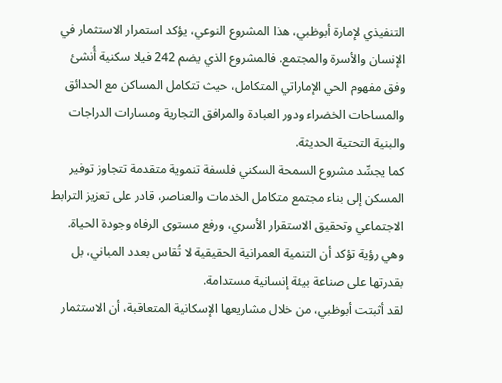التنفيذي لإمارة أبوظبي، هذا المشروع النوعي، يؤكد استمرار الاستثمار في الإنسان والأسرة والمجتمع. فالمشروع الذي يضم 242 فيلا سكنية أُنشئ وفق مفهوم الحي الإماراتي المتكامل، حيث تتكامل المساكن مع الحدائق والمساحات الخضراء ودور العبادة والمرافق التجارية ومسارات الدراجات والبنية التحتية الحديثة.
كما يجسِّد مشروع السمحة السكني فلسفة تنموية متقدمة تتجاوز توفير المسكن إلى بناء مجتمع متكامل الخدمات والعناصر، قادر على تعزيز الترابط الاجتماعي وتحقيق الاستقرار الأسري، ورفع مستوى الرفاه وجودة الحياة. وهي رؤية تؤكد أن التنمية العمرانية الحقيقية لا تُقاس بعدد المباني، بل بقدرتها على صناعة بيئة إنسانية مستدامة.
لقد أثبتت أبوظبي، من خلال مشاريعها الإسكانية المتعاقبة، أن الاستثمار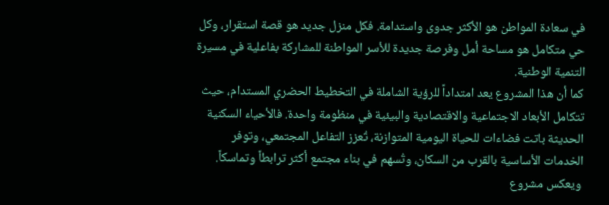في سعادة المواطن هو الأكثر جدوى واستدامة. فكل منزل جديد هو قصة استقرار، وكل حي متكامل هو مساحة أمل وفرصة جديدة للأسر المواطنة للمشاركة بفاعلية في مسيرة التنمية الوطنية.
كما أن هذا المشروع يعد امتداداً للرؤية الشاملة في التخطيط الحضري المستدام، حيث تتكامل الأبعاد الاجتماعية والاقتصادية والبيئية في منظومة واحدة. فالأحياء السكنية الحديثة باتت فضاءات للحياة اليومية المتوازنة، تُعزز التفاعل المجتمعي، وتوفر الخدمات الأساسية بالقرب من السكان، وتُسهم في بناء مجتمع أكثر ترابطاً وتماسكاً.
 ويعكس مشروع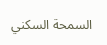السمحة السكني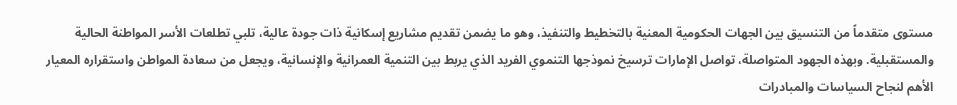مستوى متقدماً من التنسيق بين الجهات الحكومية المعنية بالتخطيط والتنفيذ، وهو ما يضمن تقديم مشاريع إسكانية ذات جودة عالية، تلبي تطلعات الأسر المواطنة الحالية والمستقبلية. وبهذه الجهود المتواصلة، تواصل الإمارات ترسيخ نموذجها التنموي الفريد الذي يربط بين التنمية العمرانية والإنسانية، ويجعل من سعادة المواطن واستقراره المعيار الأهم لنجاح السياسات والمبادرات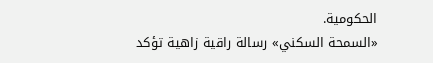الحكومية.
«السمحة السكني» رسالة راقية زاهية تؤكد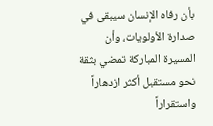بأن رفاه الإنسان سيبقى في صدارة الأولويات، وأن المسيرة المباركة تمضي بثقة نحو مستقبل أكثر ازدهاراً واستقراراً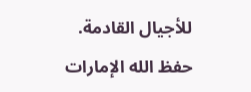للأجيال القادمة. حفظ الله الإمارات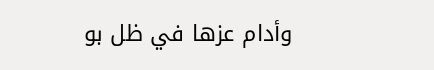وأدام عزها في ظل بو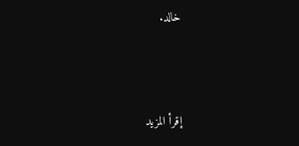خالد.



إقرأ المزيد